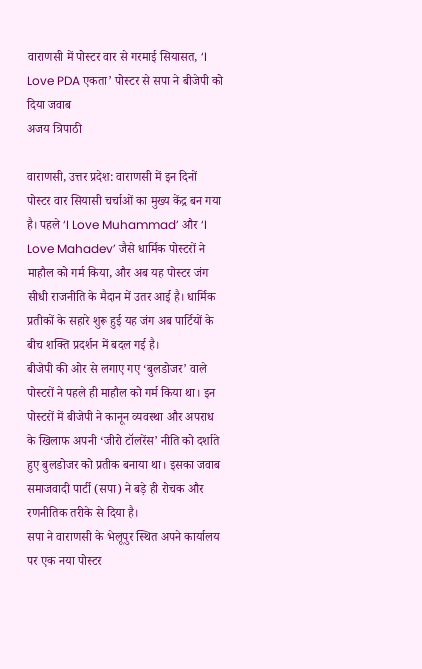वाराणसी में पोस्टर वार से गरमाई सियासत, ‘I Love PDA एकता’ पोस्टर से सपा ने बीजेपी को दिया जवाब
अजय त्रिपाठी

वाराणसी, उत्तर प्रदेश: वाराणसी में इन दिनों पोस्टर वार सियासी चर्चाओं का मुख्य केंद्र बन गया है। पहले ‘I Love Muhammad’ और ‘I Love Mahadev’ जैसे धार्मिक पोस्टरों ने माहौल को गर्म किया, और अब यह पोस्टर जंग सीधी राजनीति के मैदान में उतर आई है। धार्मिक प्रतीकों के सहारे शुरू हुई यह जंग अब पार्टियों के बीच शक्ति प्रदर्शन में बदल गई है।
बीजेपी की ओर से लगाए गए ‘बुलडोजर’ वाले पोस्टरों ने पहले ही माहौल को गर्म किया था। इन पोस्टरों में बीजेपी ने कानून व्यवस्था और अपराध के खिलाफ अपनी ‘जीरो टॉलरेंस’ नीति को दर्शाते हुए बुलडोजर को प्रतीक बनाया था। इसका जवाब समाजवादी पार्टी (सपा) ने बड़े ही रोचक और रणनीतिक तरीके से दिया है।
सपा ने वाराणसी के भेलूपुर स्थित अपने कार्यालय पर एक नया पोस्टर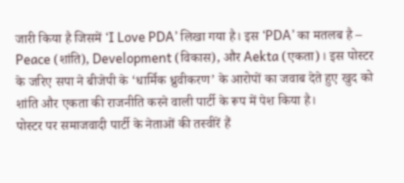जारी किया है जिसमें ‘I Love PDA’ लिखा गया है। इस ‘PDA’ का मतलब है – Peace (शांति), Development (विकास), और Aekta (एकता)। इस पोस्टर के जरिए सपा ने बीजेपी के ‘धार्मिक ध्रुवीकरण’ के आरोपों का जवाब देते हुए खुद को शांति और एकता की राजनीति करने वाली पार्टी के रूप में पेश किया है।
पोस्टर पर समाजवादी पार्टी के नेताओं की तस्वीरें हैं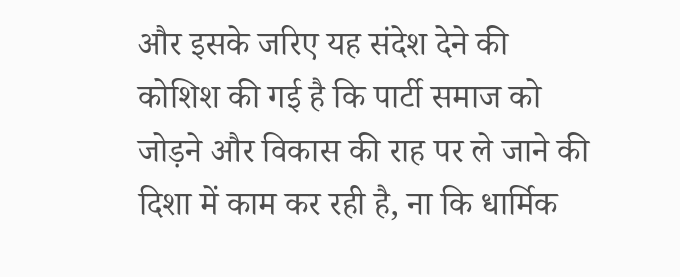और इसके जरिए यह संदेश देने की कोशिश की गई है कि पार्टी समाज को जोड़ने और विकास की राह पर ले जाने की दिशा में काम कर रही है, ना कि धार्मिक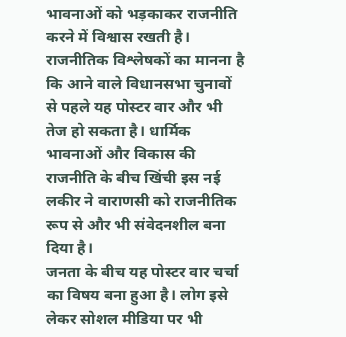भावनाओं को भड़काकर राजनीति करने में विश्वास रखती है।
राजनीतिक विश्लेषकों का मानना है कि आने वाले विधानसभा चुनावों से पहले यह पोस्टर वार और भी तेज हो सकता है। धार्मिक भावनाओं और विकास की राजनीति के बीच खिंची इस नई लकीर ने वाराणसी को राजनीतिक रूप से और भी संवेदनशील बना दिया है।
जनता के बीच यह पोस्टर वार चर्चा का विषय बना हुआ है। लोग इसे लेकर सोशल मीडिया पर भी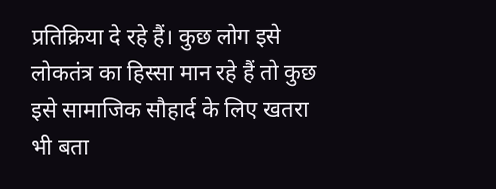प्रतिक्रिया दे रहे हैं। कुछ लोग इसे लोकतंत्र का हिस्सा मान रहे हैं तो कुछ इसे सामाजिक सौहार्द के लिए खतरा भी बता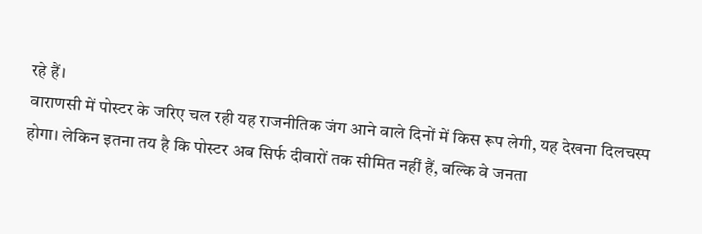रहे हैं।
वाराणसी में पोस्टर के जरिए चल रही यह राजनीतिक जंग आने वाले दिनों में किस रूप लेगी, यह देखना दिलचस्प होगा। लेकिन इतना तय है कि पोस्टर अब सिर्फ दीवारों तक सीमित नहीं हैं, बल्कि वे जनता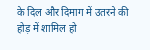के दिल और दिमाग में उतरने की होड़ में शामिल हो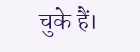चुके हैं।